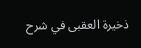ذخيرة العقبى في شرح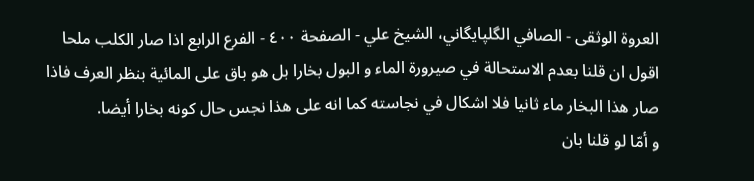العروة الوثقى - الصافي الگلپايگاني، الشيخ علي - الصفحة ٤٠٠ - الفرع الرابع اذا صار الكلب ملحا
اقول ان قلنا بعدم الاستحالة في صيرورة الماء و البول بخارا بل هو باق على المائية بنظر العرف فاذا صار هذا البخار ماء ثانيا فلا اشكال في نجاسته كما انه على هذا نجس حال كونه بخارا أيضا.
و أمّا لو قلنا بان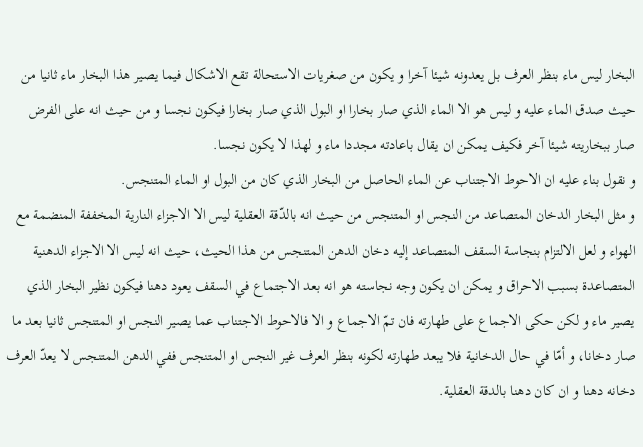البخار ليس ماء بنظر العرف بل يعدونه شيئا آخرا و يكون من صغريات الاستحالة تقع الاشكال فيما يصير هذا البخار ماء ثانيا من حيث صدق الماء عليه و ليس هو الا الماء الذي صار بخارا او البول الذي صار بخارا فيكون نجسا و من حيث انه على الفرض صار ببخاريته شيئا آخر فكيف يمكن ان يقال باعادته مجددا ماء و لهذا لا يكون نجسا.
و نقول بناء عليه ان الاحوط الاجتناب عن الماء الحاصل من البخار الذي كان من البول او الماء المتنجس.
و مثل البخار الدخان المتصاعد من النجس او المتنجس من حيث انه بالدّقة العقلية ليس الا الاجزاء النارية المخففة المنضمة مع الهواء و لعل الالتزام بنجاسة السقف المتصاعد إليه دخان الدهن المتنجس من هذا الحيث، حيث انه ليس الا الاجزاء الدهنية المتصاعدة بسبب الاحراق و يمكن ان يكون وجه نجاسته هو انه بعد الاجتماع في السقف يعود دهنا فيكون نظير البخار الذي يصير ماء و لكن حكى الاجماع على طهارته فان تمّ الاجماع و الا فالاحوط الاجتناب عما يصير النجس او المتنجس ثانيا بعد ما صار دخانا، و أمّا في حال الدخانية فلا يبعد طهارته لكونه بنظر العرف غير النجس او المتنجس ففي الدهن المتنجس لا يعدّ العرف دخانه دهنا و ان كان دهنا بالدقة العقلية.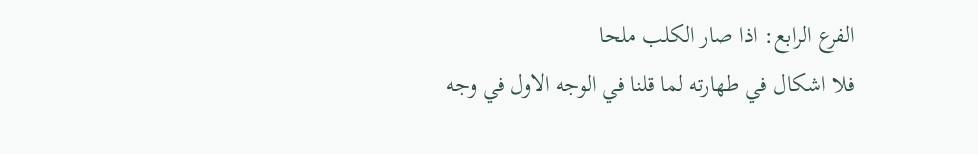الفرع الرابع: اذا صار الكلب ملحا
فلا اشكال في طهارته لما قلنا في الوجه الاول في وجه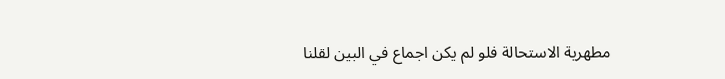مطهرية الاستحالة فلو لم يكن اجماع في البين لقلنا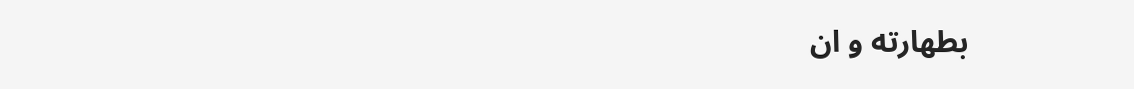بطهارته و ان